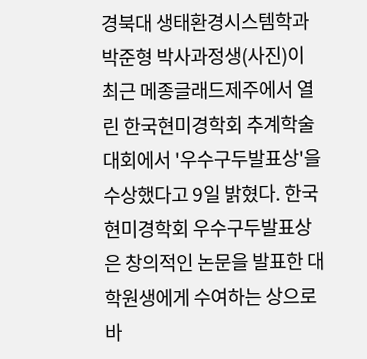경북대 생태환경시스템학과 박준형 박사과정생(사진)이 최근 메종글래드제주에서 열린 한국현미경학회 추계학술대회에서 '우수구두발표상'을 수상했다고 9일 밝혔다. 한국현미경학회 우수구두발표상은 창의적인 논문을 발표한 대학원생에게 수여하는 상으로 바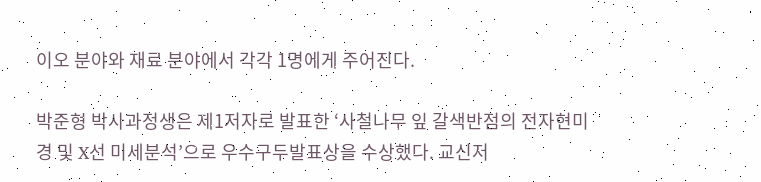이오 분야와 재료 분야에서 각각 1명에게 주어진다.

박준형 박사과정생은 제1저자로 발표한 ‘사철나무 잎 갈색반점의 전자현미경 및 X선 미세분석’으로 우수구두발표상을 수상했다. 교신저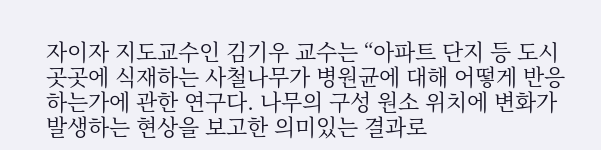자이자 지도교수인 김기우 교수는 “아파트 단지 등 도시 곳곳에 식재하는 사철나무가 병원균에 대해 어떻게 반응하는가에 관한 연구다. 나무의 구성 원소 위치에 변화가 발생하는 현상을 보고한 의미있는 결과로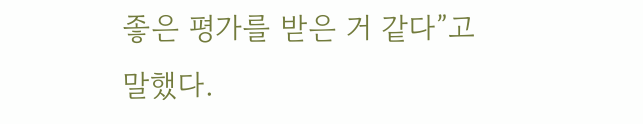좋은 평가를 받은 거 같다”고 말했다.